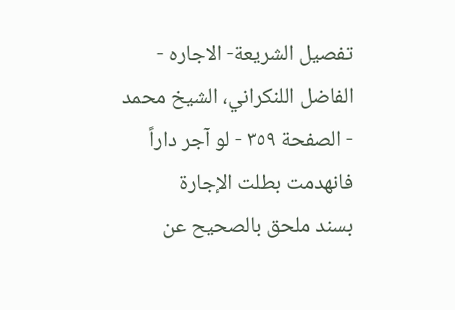تفصيل الشريعة- الاجاره - الفاضل اللنكراني، الشيخ محمد - الصفحة ٣٥٩ - لو آجر داراً فانهدمت بطلت الإجارة
بسند ملحق بالصحيح عن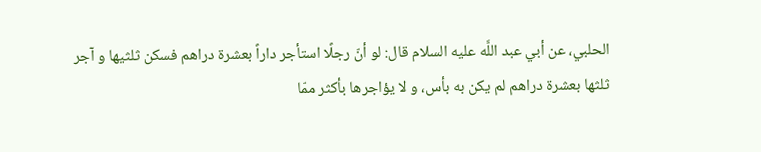الحلبي، عن أبي عبد اللَّه عليه السلام قال: لو أنّ رجلًا استأجر داراً بعشرة دراهم فسكن ثلثيها و آجر ثلثها بعشرة دراهم لم يكن به بأس، و لا يؤاجرها بأكثر ممّا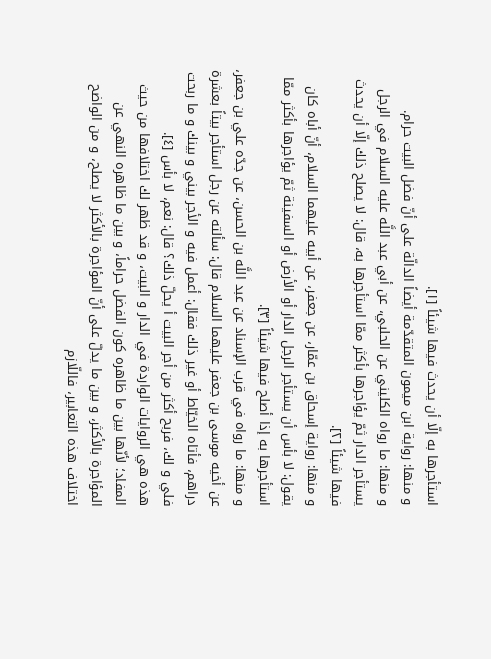استأجرها به إلّا أن يحدث فيها شيئاً [١].
و منها: رواية ابن ميمون المتقدّمة أيضاً الدالّة على أنّ فضل البيت حرام.
و منها: ما رواه الكليني عن الحلبي، عن أبي عبد اللَّه عليه السلام في الرجل يستأجر الدار ثمّ يؤاجرها بأكثر ممّا استأجرها به، قال: لا يصلح ذلك إلّا أن يحدث فيها شيئاً [٢].
و منها: رواية إسحاق بن عمّار، عن جعفر، عن أبيه عليهما السلام، أنّ أباه كان يقول: لا بأس أن يستأجر الرجل الدار أو الأرض أو السفينة ثمّ يؤاجرها بأكثر ممّا استأجرها به إذا أصلح فيها شيئاً [٣].
و منها: ما رواه في قرب الإسناد عن عبد اللَّه بن الحسن، عن جدّه علي بن جعفر، عن أخيه موسى بن جعفر عليهما السلام قال: سألته عن رجل استأجر بيتاً بعشرة دراهم، فأتاه الخيّاط أو غير ذلك فقال: أعمل فيه و الأجر بيني و بينك و ما ربحت فلي و لك، فربح أكثر من أجر البيت أ يحلّ ذلك؟ قال: نعم، لا بأس [٤].
هذه هي الروايات الواردة في الدار و البيت، و قد ظهر لك اختلافها من حيث المفاد؛ لأنّها بين ما ظاهره كون الفضل حراماً، و بين ما ظاهره النهي عن المؤاجرة بالأكثر، و بين ما يدلّ على أنّ المؤاجرة بالأكثر لا يصلح، و من الواضح اختلاف هذه التعابير، فاللّازم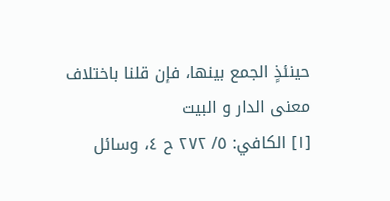حينئذٍ الجمع بينها، فإن قلنا باختلاف معنى الدار و البيت
[١] الكافي: ٥/ ٢٧٢ ح ٤، وسائل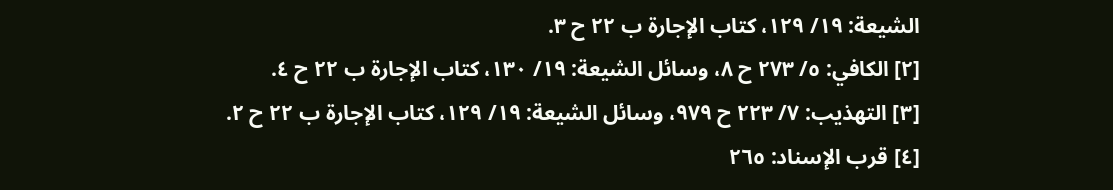الشيعة: ١٩/ ١٢٩، كتاب الإجارة ب ٢٢ ح ٣.
[٢] الكافي: ٥/ ٢٧٣ ح ٨، وسائل الشيعة: ١٩/ ١٣٠، كتاب الإجارة ب ٢٢ ح ٤.
[٣] التهذيب: ٧/ ٢٢٣ ح ٩٧٩، وسائل الشيعة: ١٩/ ١٢٩، كتاب الإجارة ب ٢٢ ح ٢.
[٤] قرب الإسناد: ٢٦٥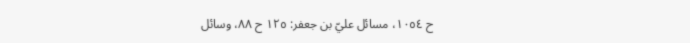ح ١٠٥٤، مسائل عليّ بن جعفر: ١٢٥ ح ٨٨، وسائل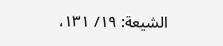الشيعة: ١٩/ ١٣١،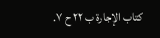كتاب الإجارة ب ٢٢ ح ٧.